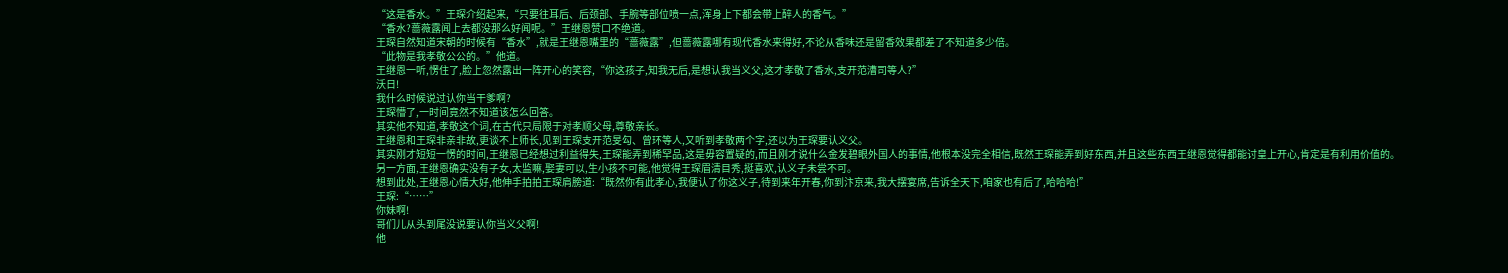“这是香水。”王琛介绍起来,“只要往耳后、后颈部、手腕等部位喷一点,浑身上下都会带上醉人的香气。”
“香水?蔷薇露闻上去都没那么好闻呢。”王继恩赞口不绝道。
王琛自然知道宋朝的时候有“香水”,就是王继恩嘴里的“蔷薇露”,但蔷薇露哪有现代香水来得好,不论从香味还是留香效果都差了不知道多少倍。
“此物是我孝敬公公的。”他道。
王继恩一听,愣住了,脸上忽然露出一阵开心的笑容,“你这孩子,知我无后,是想认我当义父,这才孝敬了香水,支开范漕司等人?”
沃日!
我什么时候说过认你当干爹啊?
王琛懵了,一时间竟然不知道该怎么回答。
其实他不知道,孝敬这个词,在古代只局限于对孝顺父母,尊敬亲长。
王继恩和王琛非亲非故,更谈不上师长,见到王琛支开范旻勾、曾环等人,又听到孝敬两个字,还以为王琛要认义父。
其实刚才短短一愣的时间,王继恩已经想过利益得失,王琛能弄到稀罕品,这是毋容置疑的,而且刚才说什么金发碧眼外国人的事情,他根本没完全相信,既然王琛能弄到好东西,并且这些东西王继恩觉得都能讨皇上开心,肯定是有利用价值的。
另一方面,王继恩确实没有子女,太监嘛,娶妻可以,生小孩不可能,他觉得王琛眉清目秀,挺喜欢,认义子未尝不可。
想到此处,王继恩心情大好,他伸手拍拍王琛肩膀道:“既然你有此孝心,我便认了你这义子,待到来年开春,你到汴京来,我大摆宴席,告诉全天下,咱家也有后了,哈哈哈!”
王琛:“……”
你妹啊!
哥们儿从头到尾没说要认你当义父啊!
他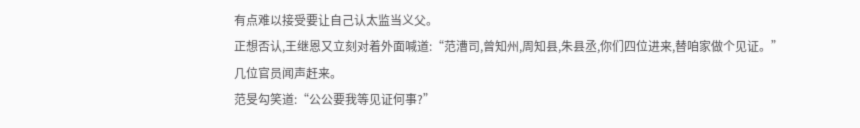有点难以接受要让自己认太监当义父。
正想否认,王继恩又立刻对着外面喊道:“范漕司,曾知州,周知县,朱县丞,你们四位进来,替咱家做个见证。”
几位官员闻声赶来。
范旻勾笑道:“公公要我等见证何事?”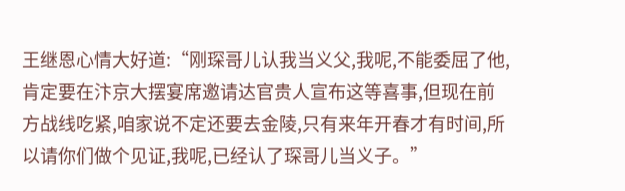王继恩心情大好道:“刚琛哥儿认我当义父,我呢,不能委屈了他,肯定要在汴京大摆宴席邀请达官贵人宣布这等喜事,但现在前方战线吃紧,咱家说不定还要去金陵,只有来年开春才有时间,所以请你们做个见证,我呢,已经认了琛哥儿当义子。”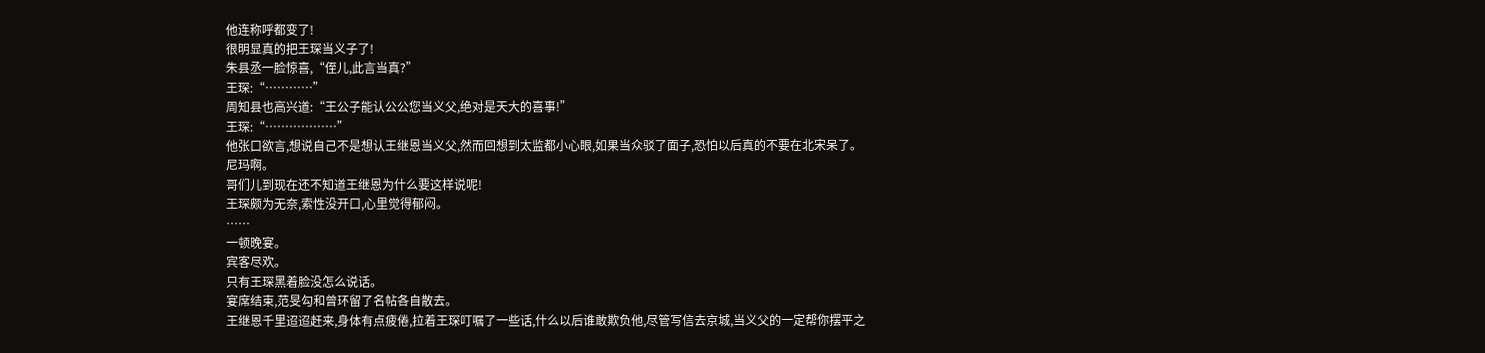他连称呼都变了!
很明显真的把王琛当义子了!
朱县丞一脸惊喜,“侄儿,此言当真?”
王琛:“…………”
周知县也高兴道:“王公子能认公公您当义父,绝对是天大的喜事!”
王琛:“………………”
他张口欲言,想说自己不是想认王继恩当义父,然而回想到太监都小心眼,如果当众驳了面子,恐怕以后真的不要在北宋呆了。
尼玛啊。
哥们儿到现在还不知道王继恩为什么要这样说呢!
王琛颇为无奈,索性没开口,心里觉得郁闷。
……
一顿晚宴。
宾客尽欢。
只有王琛黑着脸没怎么说话。
宴席结束,范旻勾和曾环留了名帖各自散去。
王继恩千里迢迢赶来,身体有点疲倦,拉着王琛叮嘱了一些话,什么以后谁敢欺负他,尽管写信去京城,当义父的一定帮你摆平之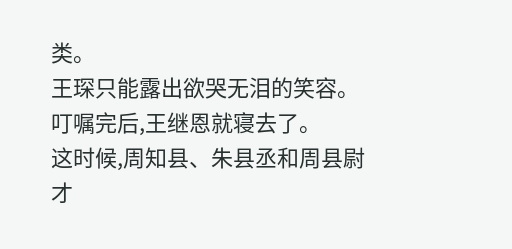类。
王琛只能露出欲哭无泪的笑容。
叮嘱完后,王继恩就寝去了。
这时候,周知县、朱县丞和周县尉才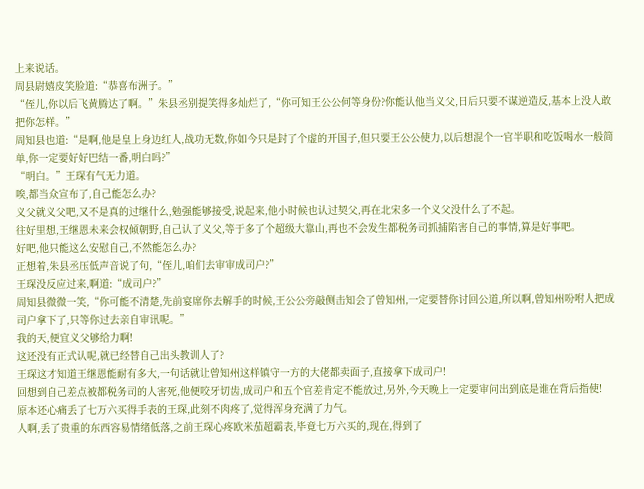上来说话。
周县尉嬉皮笑脸道:“恭喜布洲子。”
“侄儿,你以后飞黄腾达了啊。”朱县丞别提笑得多灿烂了,“你可知王公公何等身份?你能认他当义父,日后只要不谋逆造反,基本上没人敢把你怎样。”
周知县也道:“是啊,他是皇上身边红人,战功无数,你如今只是封了个虚的开国子,但只要王公公使力,以后想混个一官半职和吃饭喝水一般简单,你一定要好好巴结一番,明白吗?”
“明白。”王琛有气无力道。
唉,都当众宣布了,自己能怎么办?
义父就义父吧,又不是真的过继什么,勉强能够接受,说起来,他小时候也认过契父,再在北宋多一个义父没什么了不起。
往好里想,王继恩未来会权倾朝野,自己认了义父,等于多了个超级大靠山,再也不会发生都税务司抓捕陷害自己的事情,算是好事吧。
好吧,他只能这么安慰自己,不然能怎么办?
正想着,朱县丞压低声音说了句,“侄儿,咱们去审审成司户?”
王琛没反应过来,啊道:“成司户?”
周知县微微一笑,“你可能不清楚,先前宴席你去解手的时候,王公公旁敲侧击知会了曾知州,一定要替你讨回公道,所以啊,曾知州吩咐人把成司户拿下了,只等你过去亲自审讯呢。”
我的天,便宜义父够给力啊!
这还没有正式认呢,就已经替自己出头教训人了?
王琛这才知道王继恩能耐有多大,一句话就让曾知州这样镇守一方的大佬都卖面子,直接拿下成司户!
回想到自己差点被都税务司的人害死,他便咬牙切齿,成司户和五个官差肯定不能放过,另外,今天晚上一定要审问出到底是谁在背后指使!
原本还心痛丢了七万六买得手表的王琛,此刻不肉疼了,觉得浑身充满了力气。
人啊,丢了贵重的东西容易情绪低落,之前王琛心疼欧米茄超霸表,毕竟七万六买的,现在,得到了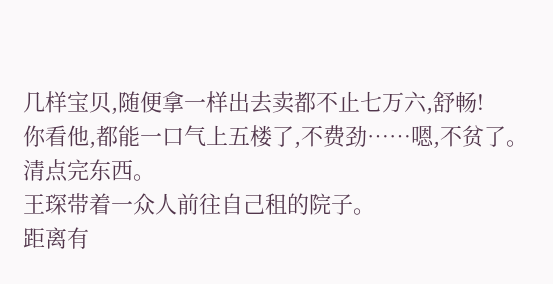几样宝贝,随便拿一样出去卖都不止七万六,舒畅!
你看他,都能一口气上五楼了,不费劲……嗯,不贫了。
清点完东西。
王琛带着一众人前往自己租的院子。
距离有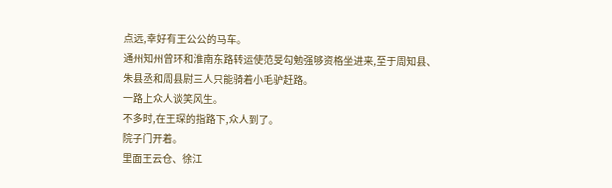点远,幸好有王公公的马车。
通州知州曾环和淮南东路转运使范旻勾勉强够资格坐进来,至于周知县、朱县丞和周县尉三人只能骑着小毛驴赶路。
一路上众人谈笑风生。
不多时,在王琛的指路下,众人到了。
院子门开着。
里面王云仓、徐江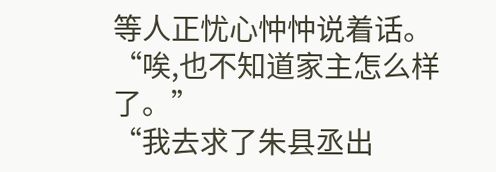等人正忧心忡忡说着话。
“唉,也不知道家主怎么样了。”
“我去求了朱县丞出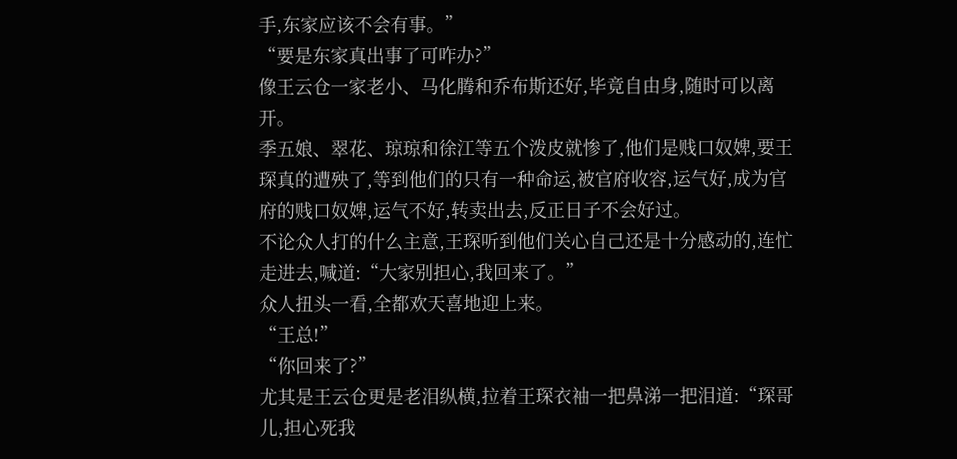手,东家应该不会有事。”
“要是东家真出事了可咋办?”
像王云仓一家老小、马化腾和乔布斯还好,毕竟自由身,随时可以离开。
季五娘、翠花、琼琼和徐江等五个泼皮就惨了,他们是贱口奴婢,要王琛真的遭殃了,等到他们的只有一种命运,被官府收容,运气好,成为官府的贱口奴婢,运气不好,转卖出去,反正日子不会好过。
不论众人打的什么主意,王琛听到他们关心自己还是十分感动的,连忙走进去,喊道:“大家别担心,我回来了。”
众人扭头一看,全都欢天喜地迎上来。
“王总!”
“你回来了?”
尤其是王云仓更是老泪纵横,拉着王琛衣袖一把鼻涕一把泪道:“琛哥儿,担心死我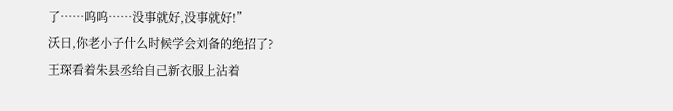了……呜呜……没事就好,没事就好!”
沃日,你老小子什么时候学会刘备的绝招了?
王琛看着朱县丞给自己新衣服上沾着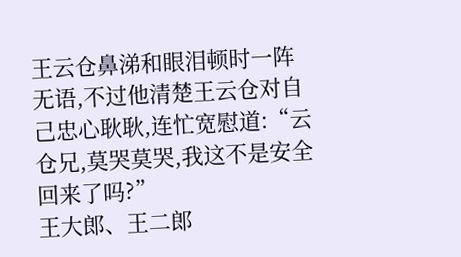王云仓鼻涕和眼泪顿时一阵无语,不过他清楚王云仓对自己忠心耿耿,连忙宽慰道:“云仓兄,莫哭莫哭,我这不是安全回来了吗?”
王大郎、王二郎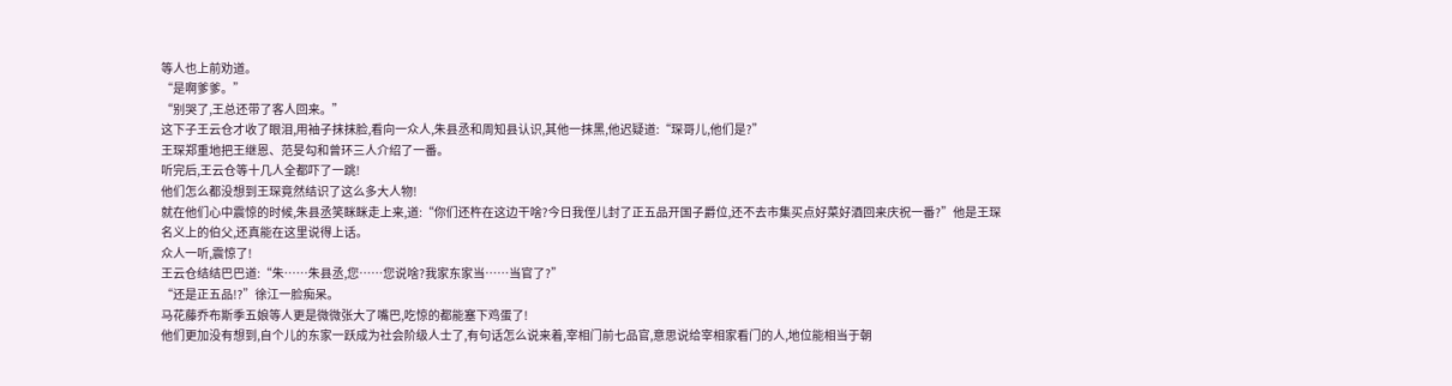等人也上前劝道。
“是啊爹爹。”
“别哭了,王总还带了客人回来。”
这下子王云仓才收了眼泪,用袖子抹抹脸,看向一众人,朱县丞和周知县认识,其他一抹黑,他迟疑道:“琛哥儿,他们是?”
王琛郑重地把王继恩、范旻勾和曾环三人介绍了一番。
听完后,王云仓等十几人全都吓了一跳!
他们怎么都没想到王琛竟然结识了这么多大人物!
就在他们心中震惊的时候,朱县丞笑眯眯走上来,道:“你们还杵在这边干啥?今日我侄儿封了正五品开国子爵位,还不去市集买点好菜好酒回来庆祝一番?”他是王琛名义上的伯父,还真能在这里说得上话。
众人一听,震惊了!
王云仓结结巴巴道:“朱……朱县丞,您……您说啥?我家东家当……当官了?”
“还是正五品!?”徐江一脸痴呆。
马花藤乔布斯季五娘等人更是微微张大了嘴巴,吃惊的都能塞下鸡蛋了!
他们更加没有想到,自个儿的东家一跃成为社会阶级人士了,有句话怎么说来着,宰相门前七品官,意思说给宰相家看门的人,地位能相当于朝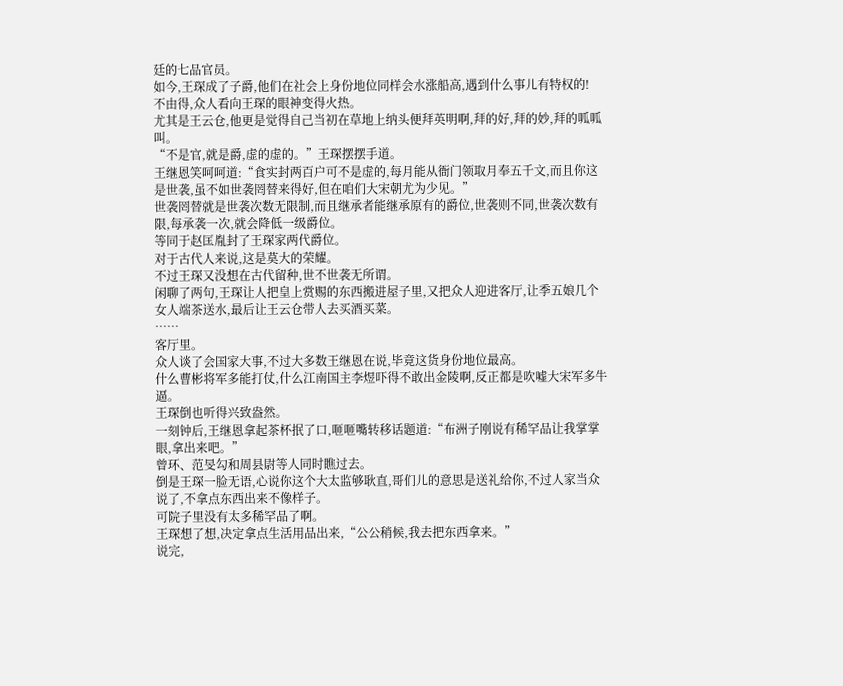廷的七品官员。
如今,王琛成了子爵,他们在社会上身份地位同样会水涨船高,遇到什么事儿有特权的!
不由得,众人看向王琛的眼神变得火热。
尤其是王云仓,他更是觉得自己当初在草地上纳头便拜英明啊,拜的好,拜的妙,拜的呱呱叫。
“不是官,就是爵,虚的虚的。”王琛摆摆手道。
王继恩笑呵呵道:“食实封两百户可不是虚的,每月能从衙门领取月奉五千文,而且你这是世袭,虽不如世袭罔替来得好,但在咱们大宋朝尤为少见。”
世袭罔替就是世袭次数无限制,而且继承者能继承原有的爵位,世袭则不同,世袭次数有限,每承袭一次,就会降低一级爵位。
等同于赵匡胤封了王琛家两代爵位。
对于古代人来说,这是莫大的荣耀。
不过王琛又没想在古代留种,世不世袭无所谓。
闲聊了两句,王琛让人把皇上赏赐的东西搬进屋子里,又把众人迎进客厅,让季五娘几个女人端茶送水,最后让王云仓带人去买酒买菜。
……
客厅里。
众人谈了会国家大事,不过大多数王继恩在说,毕竟这货身份地位最高。
什么曹彬将军多能打仗,什么江南国主李煜吓得不敢出金陵啊,反正都是吹嘘大宋军多牛逼。
王琛倒也听得兴致盎然。
一刻钟后,王继恩拿起茶杯抿了口,咂咂嘴转移话题道:“布洲子刚说有稀罕品让我掌掌眼,拿出来吧。”
曾环、范旻勾和周县尉等人同时瞧过去。
倒是王琛一脸无语,心说你这个大太监够耿直,哥们儿的意思是送礼给你,不过人家当众说了,不拿点东西出来不像样子。
可院子里没有太多稀罕品了啊。
王琛想了想,决定拿点生活用品出来,“公公稍候,我去把东西拿来。”
说完,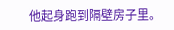他起身跑到隔壁房子里。